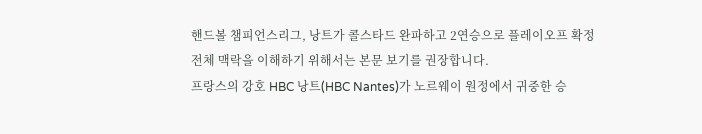핸드볼 챔피언스리그, 낭트가 콜스타드 완파하고 2연승으로 플레이오프 확정
전체 맥락을 이해하기 위해서는 본문 보기를 권장합니다.
프랑스의 강호 HBC 낭트(HBC Nantes)가 노르웨이 원정에서 귀중한 승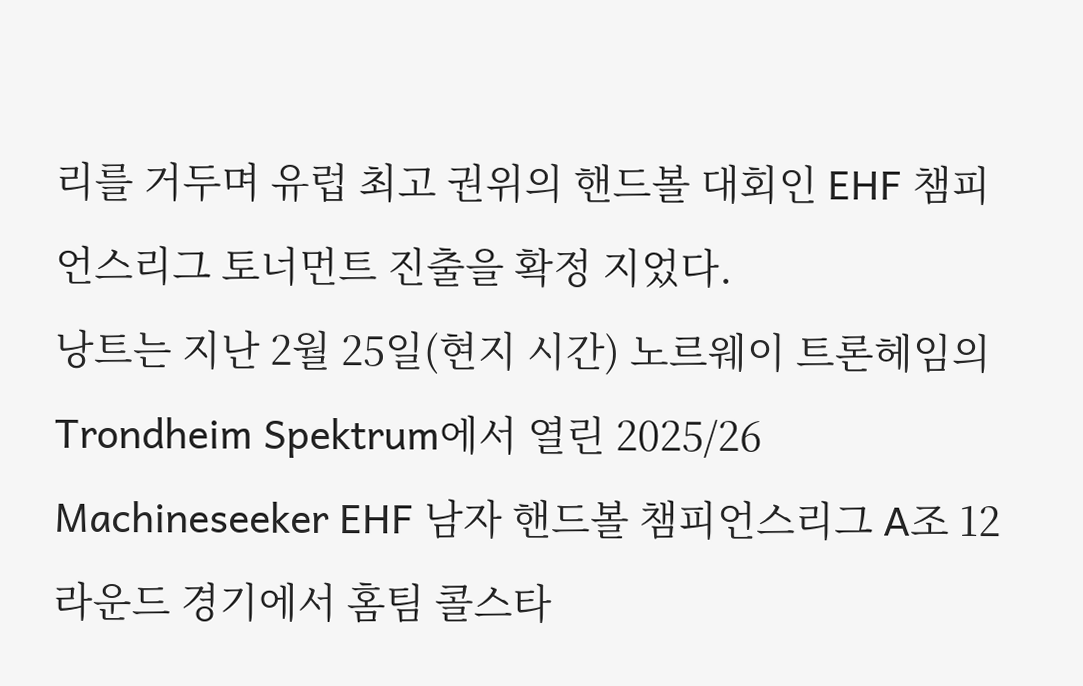리를 거두며 유럽 최고 권위의 핸드볼 대회인 EHF 챔피언스리그 토너먼트 진출을 확정 지었다.
낭트는 지난 2월 25일(현지 시간) 노르웨이 트론헤임의 Trondheim Spektrum에서 열린 2025/26 Machineseeker EHF 남자 핸드볼 챔피언스리그 A조 12라운드 경기에서 홈팀 콜스타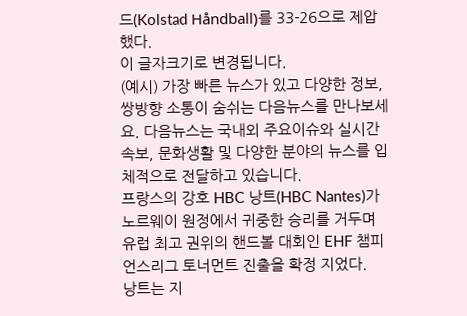드(Kolstad Håndball)를 33-26으로 제압했다.
이 글자크기로 변경됩니다.
(예시) 가장 빠른 뉴스가 있고 다양한 정보, 쌍방향 소통이 숨쉬는 다음뉴스를 만나보세요. 다음뉴스는 국내외 주요이슈와 실시간 속보, 문화생활 및 다양한 분야의 뉴스를 입체적으로 전달하고 있습니다.
프랑스의 강호 HBC 낭트(HBC Nantes)가 노르웨이 원정에서 귀중한 승리를 거두며 유럽 최고 권위의 핸드볼 대회인 EHF 챔피언스리그 토너먼트 진출을 확정 지었다.
낭트는 지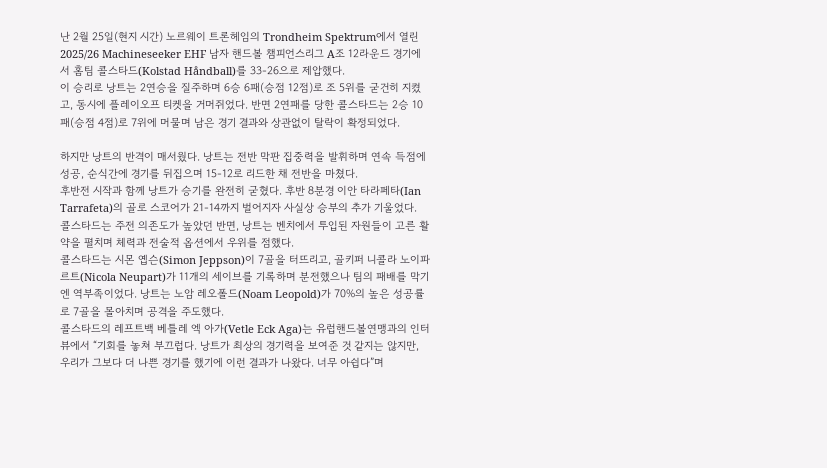난 2월 25일(현지 시간) 노르웨이 트론헤임의 Trondheim Spektrum에서 열린 2025/26 Machineseeker EHF 남자 핸드볼 챔피언스리그 A조 12라운드 경기에서 홈팀 콜스타드(Kolstad Håndball)를 33-26으로 제압했다.
이 승리로 낭트는 2연승을 질주하며 6승 6패(승점 12점)로 조 5위를 굳건히 지켰고, 동시에 플레이오프 티켓을 거머쥐었다. 반면 2연패를 당한 콜스타드는 2승 10패(승점 4점)로 7위에 머물며 남은 경기 결과와 상관없이 탈락이 확정되었다.

하지만 낭트의 반격이 매서웠다. 낭트는 전반 막판 집중력을 발휘하며 연속 득점에 성공, 순식간에 경기를 뒤집으며 15-12로 리드한 채 전반을 마쳤다.
후반전 시작과 함께 낭트가 승기를 완전히 굳혔다. 후반 8분경 이안 타라페타(Ian Tarrafeta)의 골로 스코어가 21-14까지 벌어지자 사실상 승부의 추가 기울었다. 콜스타드는 주전 의존도가 높았던 반면, 낭트는 벤치에서 투입된 자원들이 고른 활약을 펼치며 체력과 전술적 옵션에서 우위를 점했다.
콜스타드는 시몬 옙슨(Simon Jeppson)이 7골을 터뜨리고, 골키퍼 니콜라 노이파르트(Nicola Neupart)가 11개의 세이브를 기록하며 분전했으나 팀의 패배를 막기엔 역부족이었다. 낭트는 노암 레오폴드(Noam Leopold)가 70%의 높은 성공률로 7골을 몰아치며 공격을 주도했다.
콜스타드의 레프트백 베틀레 엑 아가(Vetle Eck Aga)는 유럽핸드볼연맹과의 인터뷰에서 “기회를 놓쳐 부끄럽다. 낭트가 최상의 경기력을 보여준 것 같지는 않지만, 우리가 그보다 더 나쁜 경기를 했기에 이런 결과가 나왔다. 너무 아쉽다”며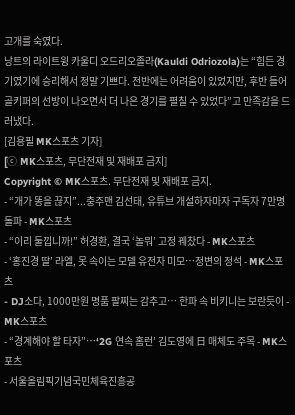고개를 숙였다.
낭트의 라이트윙 카울디 오드리오졸라(Kauldi Odriozola)는 “힘든 경기였기에 승리해서 정말 기쁘다. 전반에는 어려움이 있었지만, 후반 들어 골키퍼의 선방이 나오면서 더 나은 경기를 펼칠 수 있었다”고 만족감을 드러냈다.
[김용필 MK스포츠 기자]
[ⓒ MK스포츠, 무단전재 및 재배포 금지]
Copyright © MK스포츠. 무단전재 및 재배포 금지.
- “개가 똥을 끊지”...충주맨 김선태, 유튜브 개설하자마자 구독자 7만명 돌파 - MK스포츠
- “이리 둘낍니까!” 허경환, 결국 ‘놀뭐’ 고정 꿰찼다 - MK스포츠
- ‘홍진경 딸’ 라엘, 못 속이는 모델 유전자 미모…정변의 정석 - MK스포츠
- DJ소다, 1000만원 명품 팔찌는 감추고… 한파 속 비키니는 보란듯이 - MK스포츠
- “경계해야 할 타자”…‘2G 연속 홈런’ 김도영에 日 매체도 주목 - MK스포츠
- 서울올림픽기념국민체육진흥공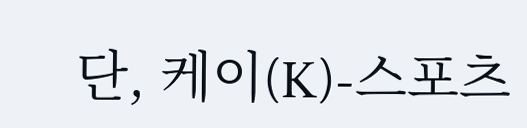단, 케이(K)-스포츠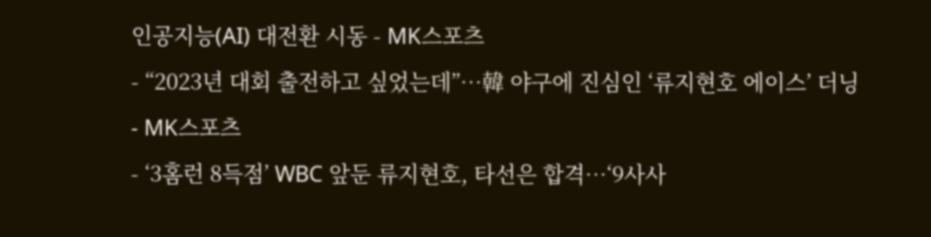인공지능(AI) 대전환 시동 - MK스포츠
- “2023년 대회 출전하고 싶었는데”…韓 야구에 진심인 ‘류지현호 에이스’ 더닝 - MK스포츠
- ‘3홈런 8득점’ WBC 앞둔 류지현호, 타선은 합격…‘9사사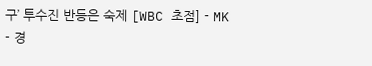구’ 투수진 반등은 숙제 [WBC 초점] - MK
- 경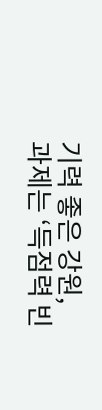기력 좋은 강원, 과제는 ‘득점력 빈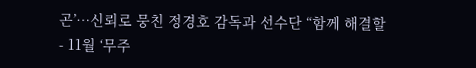곤’…신뢰로 뭉친 정경호 감독과 선수단 “함께 해결할
- 11월 ‘무주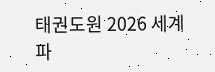태권도원 2026 세계파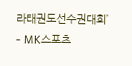라태권도선수권대회’ - MK스포츠